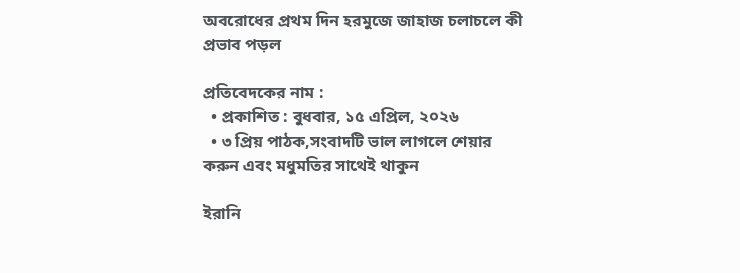অবরোধের প্রথম দিন হরমুজে জাহাজ চলাচলে কী প্রভাব পড়ল

প্রতিবেদকের নাম :
  • প্রকাশিত : বুধবার, ১৫ এপ্রিল, ২০২৬
  • ৩ প্রিয় পাঠক,সংবাদটি ভাল লাগলে শেয়ার করুন এবং মধুমতির সাথেই থাকুন

ইরানি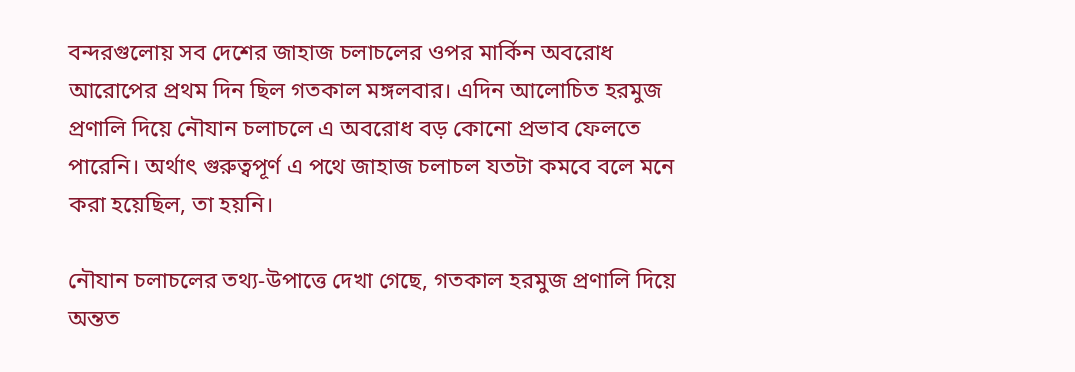বন্দরগুলোয় সব দেশের জাহাজ চলাচলের ওপর মার্কিন অবরোধ আরোপের প্রথম দিন ছিল গতকাল মঙ্গলবার। এদিন আলোচিত হরমুজ প্রণালি দিয়ে নৌযান চলাচলে এ অবরোধ বড় কোনো প্রভাব ফেলতে পারেনি। অর্থাৎ গুরুত্বপূর্ণ এ পথে জাহাজ চলাচল যতটা কমবে বলে মনে করা হয়েছিল, তা হয়নি।

নৌযান চলাচলের তথ্য-উপাত্তে দেখা গেছে, গতকাল হরমুজ প্রণালি দিয়ে অন্তত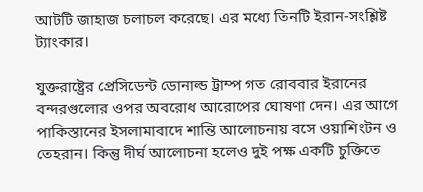আটটি জাহাজ চলাচল করেছে। এর মধ্যে তিনটি ইরান-সংশ্লিষ্ট ট্যাংকার।

যুক্তরাষ্ট্রের প্রেসিডেন্ট ডোনাল্ড ট্রাম্প গত রোববার ইরানের বন্দরগুলোর ওপর অবরোধ আরোপের ঘোষণা দেন। এর আগে পাকিস্তানের ইসলামাবাদে শান্তি আলোচনায় বসে ওয়াশিংটন ও তেহরান। কিন্তু দীর্ঘ আলোচনা হলেও দুই পক্ষ একটি চুক্তিতে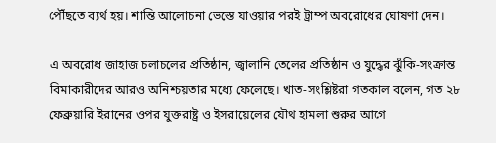পৌঁছতে ব্যর্থ হয়। শান্তি আলোচনা ভেস্তে যাওয়ার পরই ট্রাম্প অবরোধের ঘোষণা দেন।

এ অবরোধ জাহাজ চলাচলের প্রতিষ্ঠান, জ্বালানি তেলের প্রতিষ্ঠান ও যুদ্ধের ঝুঁকি-সংক্রান্ত বিমাকারীদের আরও অনিশ্চয়তার মধ্যে ফেলেছে। খাত-সংশ্লিষ্টরা গতকাল বলেন, গত ২৮ ফেব্রুয়ারি ইরানের ওপর যুক্তরাষ্ট্র ও ইসরায়েলের যৌথ হামলা শুরুর আগে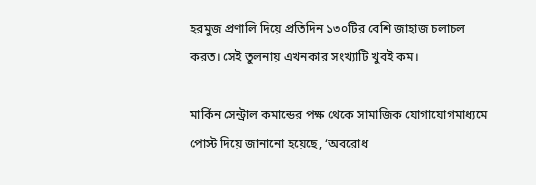হরমুজ প্রণালি দিয়ে প্রতিদিন ১৩০টির বেশি জাহাজ চলাচল করত। সেই তুলনায় এখনকার সংখ্যাটি খুবই কম।

মার্কিন সেন্ট্রাল কমান্ডের পক্ষ থেকে সামাজিক যোগাযোগমাধ্যমে পোস্ট দিয়ে জানানো হয়েছে, ‘অবরোধ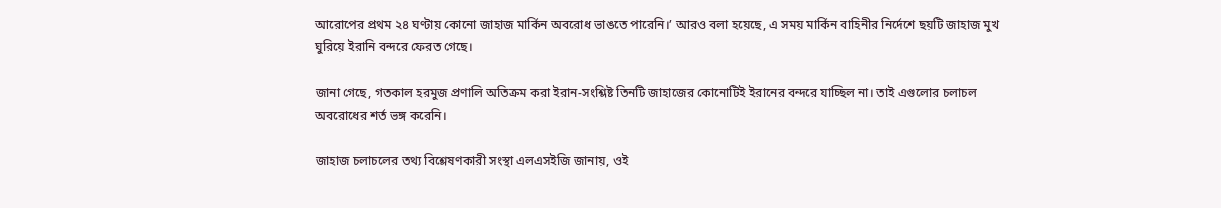আরোপের প্রথম ২৪ ঘণ্টায় কোনো জাহাজ মার্কিন অবরোধ ভাঙতে পারেনি।’ আরও বলা হয়েছে, এ সময় মার্কিন বাহিনীর নির্দেশে ছয়টি জাহাজ মুখ ঘুরিয়ে ইরানি বন্দরে ফেরত গেছে।

জানা গেছে, গতকাল হরমুজ প্রণালি অতিক্রম করা ইরান-সংশ্লিষ্ট তিনটি জাহাজের কোনোটিই ইরানের বন্দরে যাচ্ছিল না। তাই এগুলোর চলাচল অবরোধের শর্ত ভঙ্গ করেনি।

জাহাজ চলাচলের তথ্য বিশ্লেষণকারী সংস্থা এলএসইজি জানায়, ওই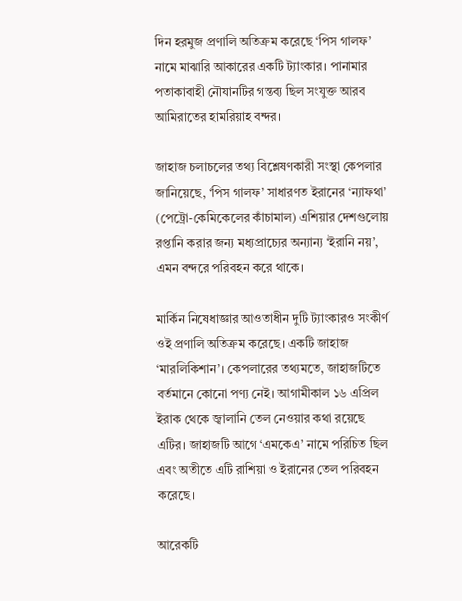দিন হরমুজ প্রণালি অতিক্রম করেছে ‘পিস গালফ’ নামে মাঝারি আকারের একটি ট্যাংকার। পানামার পতাকাবাহী নৌযানটির গন্তব্য ছিল সংযুক্ত আরব আমিরাতের হামরিয়াহ বন্দর।

জাহাজ চলাচলের তথ্য বিশ্লেষণকারী সংস্থা কেপলার জানিয়েছে, ‘পিস গালফ’ সাধারণত ইরানের ‘ন্যাফথা’ (পেট্রো-কেমিকেলের কাঁচামাল) এশিয়ার দেশগুলোয় রপ্তানি করার জন্য মধ্যপ্রাচ্যের অন্যান্য ‘ইরানি নয়’, এমন বন্দরে পরিবহন করে থাকে।

মার্কিন নিষেধাজ্ঞার আওতাধীন দুটি ট্যাংকারও সংকীর্ণ ওই প্রণালি অতিক্রম করেছে। একটি জাহাজ ‘মারলিকিশান’। কেপলারের তথ্যমতে, জাহাজটিতে বর্তমানে কোনো পণ্য নেই। আগামীকাল ১৬ এপ্রিল ইরাক থেকে জ্বালানি তেল নেওয়ার কথা রয়েছে এটির। জাহাজটি আগে ‘এমকেএ’ নামে পরিচিত ছিল এবং অতীতে এটি রাশিয়া ও ইরানের তেল পরিবহন করেছে।

আরেকটি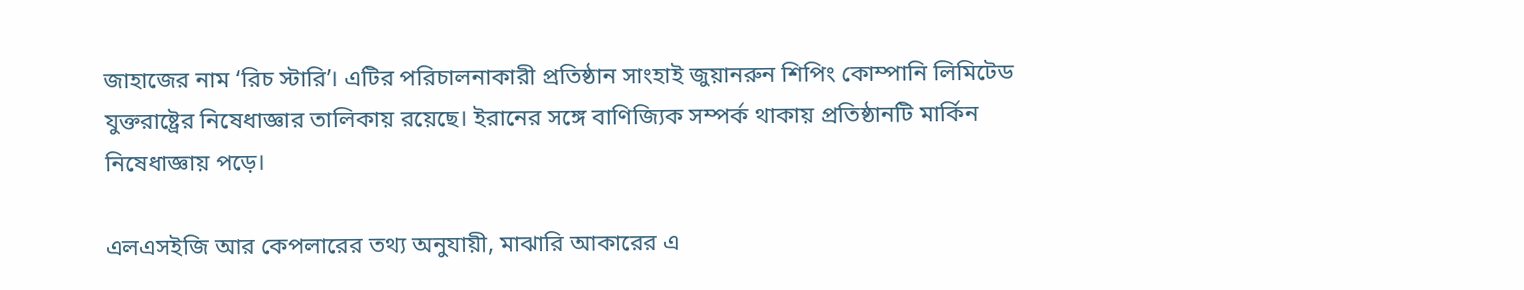জাহাজের নাম ‘রিচ স্টারি’। এটির পরিচালনাকারী প্রতিষ্ঠান সাংহাই জুয়ানরুন শিপিং কোম্পানি লিমিটেড যুক্তরাষ্ট্রের নিষেধাজ্ঞার তালিকায় রয়েছে। ইরানের সঙ্গে বাণিজ্যিক সম্পর্ক থাকায় প্রতিষ্ঠানটি মার্কিন নিষেধাজ্ঞায় পড়ে।

এলএসইজি আর কেপলারের তথ্য অনুযায়ী, মাঝারি আকারের এ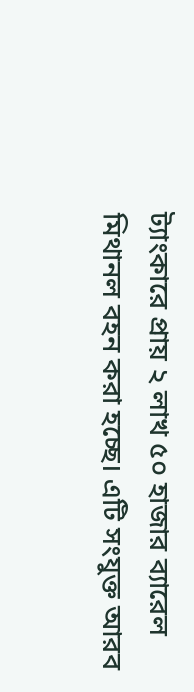ট্যাংকারে প্রায় ২ লাখ ৫০ হাজার ব্যারেল মিথানল বহন করা হচ্ছে। এটি সংযুক্ত আরব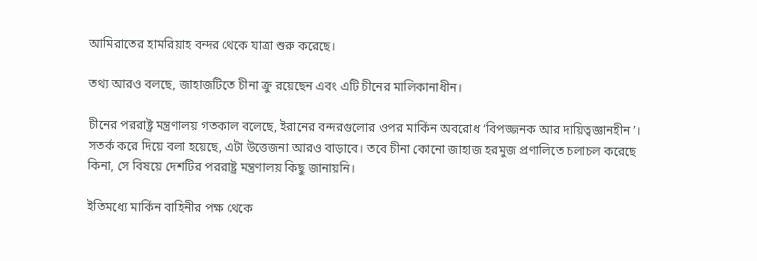আমিরাতের হামরিয়াহ বন্দর থেকে যাত্রা শুরু করেছে।

তথ্য আরও বলছে, জাহাজটিতে চীনা ক্রু রয়েছেন এবং এটি চীনের মালিকানাধীন।

চীনের পররাষ্ট্র মন্ত্রণালয় গতকাল বলেছে, ইরানের বন্দরগুলোর ওপর মার্কিন অবরোধ ‘বিপজ্জনক আর দায়িত্বজ্ঞানহীন’। সতর্ক করে দিয়ে বলা হয়েছে, এটা উত্তেজনা আরও বাড়াবে। তবে চীনা কোনো জাহাজ হরমুজ প্রণালিতে চলাচল করেছে কিনা, সে বিষয়ে দেশটির পররাষ্ট্র মন্ত্রণালয় কিছু জানায়নি।

ইতিমধ্যে মার্কিন বাহিনীর পক্ষ থেকে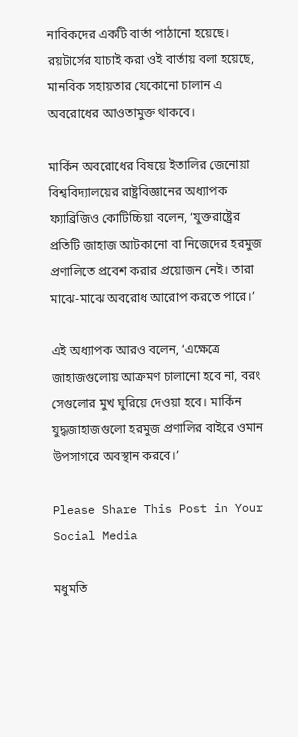নাবিকদের একটি বার্তা পাঠানো হয়েছে। রয়টার্সের যাচাই করা ওই বার্তায় বলা হয়েছে, মানবিক সহায়তার যেকোনো চালান এ অবরোধের আওতামুক্ত থাকবে।

মার্কিন অবরোধের বিষয়ে ইতালির জেনোয়া বিশ্ববিদ্যালয়ের রাষ্ট্রবিজ্ঞানের অধ্যাপক ফ্যাব্রিজিও কোটিচ্চিয়া বলেন, ‘যুক্তরাষ্ট্রের প্রতিটি জাহাজ আটকানো বা নিজেদের হরমুজ প্রণালিতে প্রবেশ করার প্রয়োজন নেই। তারা মাঝে-মাঝে অবরোধ আরোপ করতে পারে।’

এই অধ্যাপক আরও বলেন, ‘এক্ষেত্রে জাহাজগুলোয় আক্রমণ চালানো হবে না, বরং সেগুলোর মুখ ঘুরিয়ে দেওয়া হবে। মার্কিন যুদ্ধজাহাজগুলো হরমুজ প্রণালির বাইরে ওমান উপসাগরে অবস্থান করবে।’

Please Share This Post in Your Social Media

মধুমতি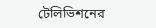টেলিভিশনের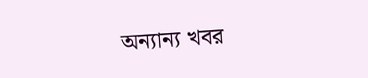অন্যান্য খবর